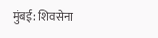मुंबई: शिवसेना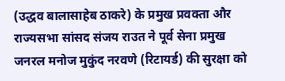(उद्धव बालासाहेब ठाकरे) के प्रमुख प्रवक्ता और राज्यसभा सांसद संजय राउत ने पूर्व सेना प्रमुख जनरल मनोज मुकुंद नरवणे (रिटायर्ड) की सुरक्षा को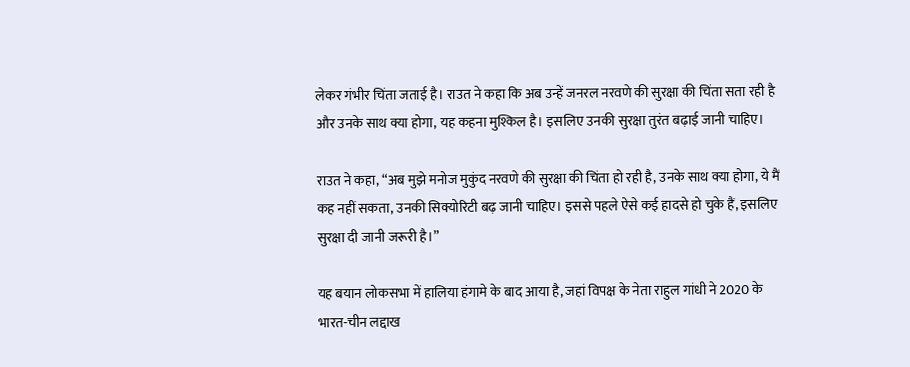लेकर गंभीर चिंता जताई है। राउत ने कहा कि अब उन्हें जनरल नरवणे की सुरक्षा की चिंता सता रही है और उनके साथ क्या होगा, यह कहना मुश्किल है। इसलिए उनकी सुरक्षा तुरंत बढ़ाई जानी चाहिए।

राउत ने कहा, “अब मुझे मनोज मुकुंद नरवणे की सुरक्षा की चिंता हो रही है, उनके साथ क्या होगा, ये मैं कह नहीं सकता, उनकी सिक्योरिटी बढ़ जानी चाहिए। इससे पहले ऐसे कई हादसे हो चुके हैं, इसलिए सुरक्षा दी जानी जरूरी है।”

यह बयान लोकसभा में हालिया हंगामे के बाद आया है, जहां विपक्ष के नेता राहुल गांधी ने 2020 के भारत-चीन लद्दाख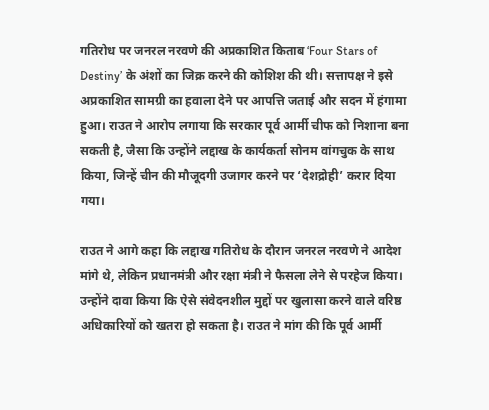गतिरोध पर जनरल नरवणे की अप्रकाशित किताब ‘Four Stars of Destiny’ के अंशों का जिक्र करने की कोशिश की थी। सत्तापक्ष ने इसे अप्रकाशित सामग्री का हवाला देने पर आपत्ति जताई और सदन में हंगामा हुआ। राउत ने आरोप लगाया कि सरकार पूर्व आर्मी चीफ को निशाना बना सकती है, जैसा कि उन्होंने लद्दाख के कार्यकर्ता सोनम वांगचुक के साथ किया, जिन्हें चीन की मौजूदगी उजागर करने पर ‘देशद्रोही’ करार दिया गया।

राउत ने आगे कहा कि लद्दाख गतिरोध के दौरान जनरल नरवणे ने आदेश मांगे थे, लेकिन प्रधानमंत्री और रक्षा मंत्री ने फैसला लेने से परहेज किया। उन्होंने दावा किया कि ऐसे संवेदनशील मुद्दों पर खुलासा करने वाले वरिष्ठ अधिकारियों को खतरा हो सकता है। राउत ने मांग की कि पूर्व आर्मी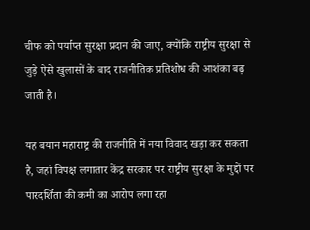चीफ को पर्याप्त सुरक्षा प्रदान की जाए, क्योंकि राष्ट्रीय सुरक्षा से जुड़े ऐसे खुलासों के बाद राजनीतिक प्रतिशोध की आशंका बढ़ जाती है।

यह बयान महाराष्ट्र की राजनीति में नया विवाद खड़ा कर सकता है, जहां विपक्ष लगातार केंद्र सरकार पर राष्ट्रीय सुरक्षा के मुद्दों पर पारदर्शिता की कमी का आरोप लगा रहा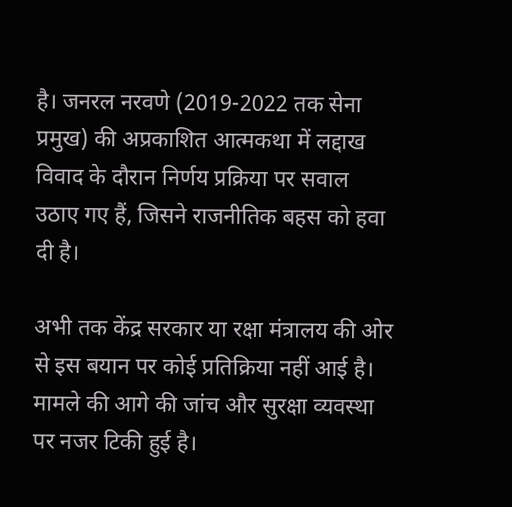है। जनरल नरवणे (2019-2022 तक सेना प्रमुख) की अप्रकाशित आत्मकथा में लद्दाख विवाद के दौरान निर्णय प्रक्रिया पर सवाल उठाए गए हैं, जिसने राजनीतिक बहस को हवा दी है।

अभी तक केंद्र सरकार या रक्षा मंत्रालय की ओर से इस बयान पर कोई प्रतिक्रिया नहीं आई है। मामले की आगे की जांच और सुरक्षा व्यवस्था पर नजर टिकी हुई है।